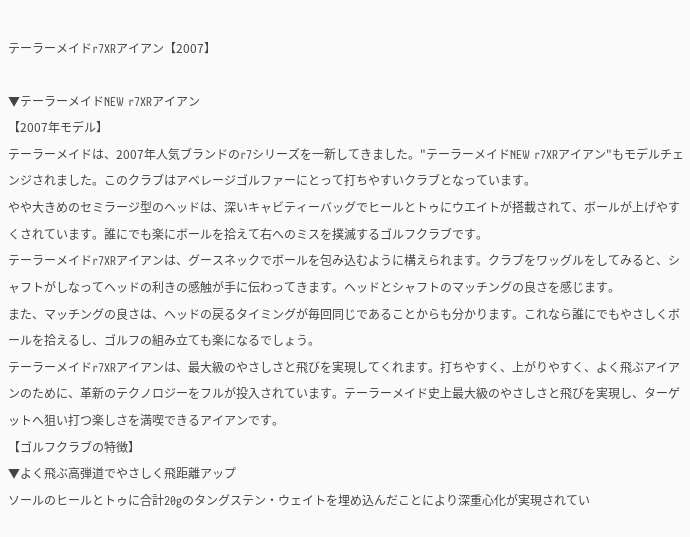テーラーメイドr7XRアイアン【2007】

▼テーラーメイドNEW r7XRアイアン
【2007年モデル】
テーラーメイドは、2007年人気ブランドのr7シリーズを一新してきました。"テーラーメイドNEW r7XRアイアン"もモデルチェンジされました。このクラブはアベレージゴルファーにとって打ちやすいクラブとなっています。
やや大きめのセミラージ型のヘッドは、深いキャビティーバッグでヒールとトゥにウエイトが搭載されて、ボールが上げやすくされています。誰にでも楽にボールを拾えて右へのミスを撲滅するゴルフクラブです。
テーラーメイドr7XRアイアンは、グースネックでボールを包み込むように構えられます。クラブをワッグルをしてみると、シャフトがしなってヘッドの利きの感触が手に伝わってきます。ヘッドとシャフトのマッチングの良さを感じます。
また、マッチングの良さは、ヘッドの戻るタイミングが毎回同じであることからも分かります。これなら誰にでもやさしくボールを拾えるし、ゴルフの組み立ても楽になるでしょう。
テーラーメイドr7XRアイアンは、最大級のやさしさと飛びを実現してくれます。打ちやすく、上がりやすく、よく飛ぶアイアンのために、革新のテクノロジーをフルが投入されています。テーラーメイド史上最大級のやさしさと飛びを実現し、ターゲットへ狙い打つ楽しさを満喫できるアイアンです。
【ゴルフクラブの特徴】
▼よく飛ぶ高弾道でやさしく飛距離アップ
ソールのヒールとトゥに合計20gのタングステン・ウェイトを埋め込んだことにより深重心化が実現されてい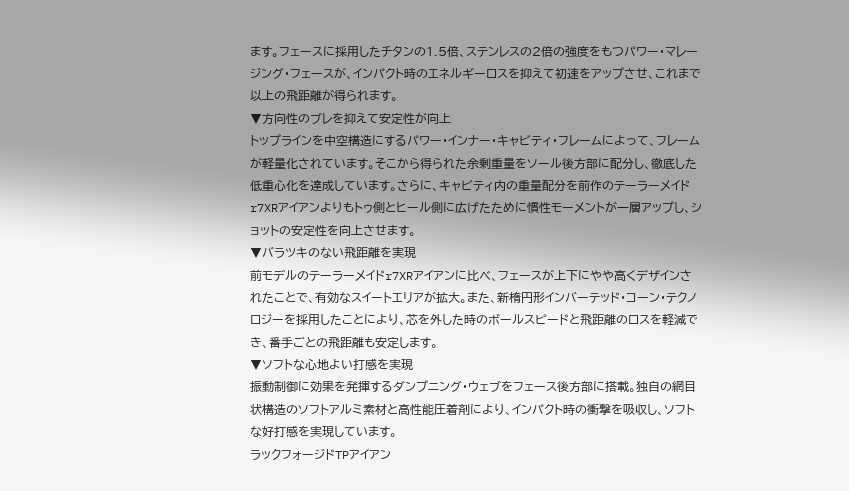ます。フェースに採用したチタンの1.5倍、ステンレスの2倍の強度をもつパワー・マレージング・フェースが、インパクト時のエネルギーロスを抑えて初速をアップさせ、これまで以上の飛距離が得られます。
▼方向性のブレを抑えて安定性が向上
トップラインを中空構造にするパワー・インナー・キャビティ・フレームによって、フレームが軽量化されています。そこから得られた余剰重量をソール後方部に配分し、徹底した低重心化を達成しています。さらに、キャビティ内の重量配分を前作のテーラーメイドr7XRアイアンよりもトゥ側とヒール側に広げたために慣性モーメントが一層アップし、ショットの安定性を向上させます。
▼バラツキのない飛距離を実現
前モデルのテーラーメイドr7XRアイアンに比べ、フェースが上下にやや高くデザインされたことで、有効なスイートエリアが拡大。また、新楕円形インバーテッド・コーン・テクノロジーを採用したことにより、芯を外した時のボールスピードと飛距離のロスを軽減でき、番手ごとの飛距離も安定します。
▼ソフトな心地よい打感を実現
振動制御に効果を発揮するダンプニング・ウェブをフェース後方部に搭載。独自の網目状構造のソフトアルミ素材と高性能圧着剤により、インパクト時の衝撃を吸収し、ソフトな好打感を実現しています。
ラックフォージドTPアイアン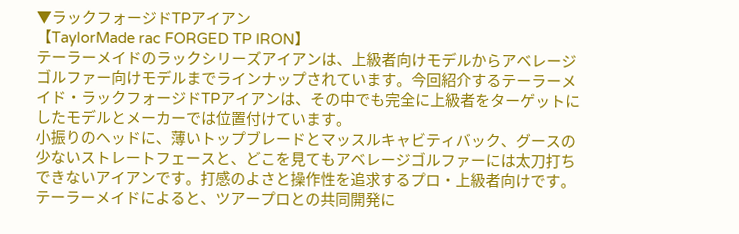▼ラックフォージドTPアイアン
【TaylorMade rac FORGED TP IRON】
テーラーメイドのラックシリーズアイアンは、上級者向けモデルからアベレージゴルファー向けモデルまでラインナップされています。今回紹介するテーラーメイド・ラックフォージドTPアイアンは、その中でも完全に上級者をターゲットにしたモデルとメーカーでは位置付けています。
小振りのヘッドに、薄いトップブレードとマッスルキャビティバック、グースの少ないストレートフェースと、どこを見てもアベレージゴルファーには太刀打ちできないアイアンです。打感のよさと操作性を追求するプロ・上級者向けです。
テーラーメイドによると、ツアープロとの共同開発に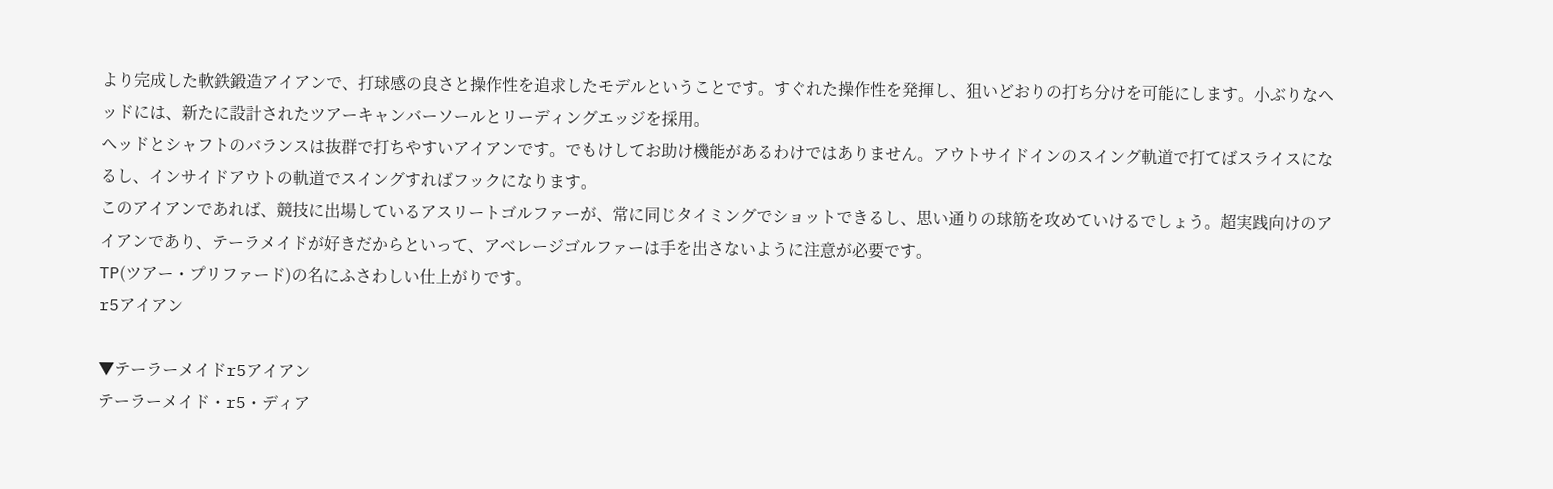より完成した軟鉄鍛造アイアンで、打球感の良さと操作性を追求したモデルということです。すぐれた操作性を発揮し、狙いどおりの打ち分けを可能にします。小ぶりなヘッドには、新たに設計されたツアーキャンバーソールとリーディングエッジを採用。
ヘッドとシャフトのバランスは抜群で打ちやすいアイアンです。でもけしてお助け機能があるわけではありません。アウトサイドインのスイング軌道で打てばスライスになるし、インサイドアウトの軌道でスイングすればフックになります。
このアイアンであれば、競技に出場しているアスリートゴルファーが、常に同じタイミングでショットできるし、思い通りの球筋を攻めていけるでしょう。超実践向けのアイアンであり、テーラメイドが好きだからといって、アベレージゴルファーは手を出さないように注意が必要です。
TP(ツアー・プリファード)の名にふさわしい仕上がりです。
r5アイアン

▼テーラーメイドr5アイアン
テーラーメイド・r5・ディア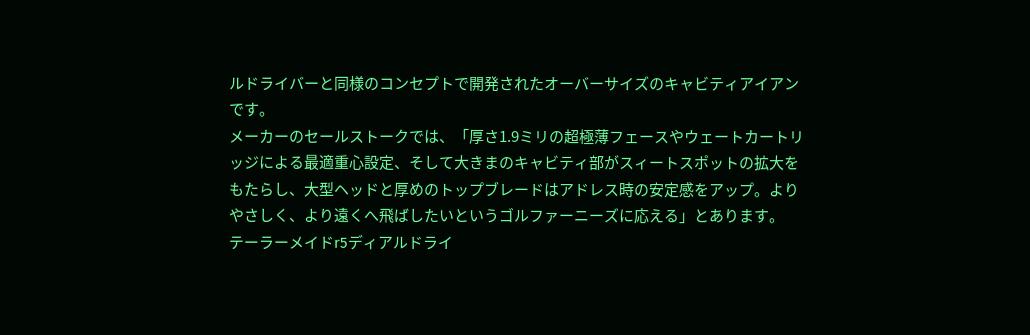ルドライバーと同様のコンセプトで開発されたオーバーサイズのキャビティアイアンです。
メーカーのセールストークでは、「厚さ1.9ミリの超極薄フェースやウェートカートリッジによる最適重心設定、そして大きまのキャビティ部がスィートスポットの拡大をもたらし、大型ヘッドと厚めのトップブレードはアドレス時の安定感をアップ。よりやさしく、より遠くへ飛ばしたいというゴルファーニーズに応える」とあります。
テーラーメイドr5ディアルドライ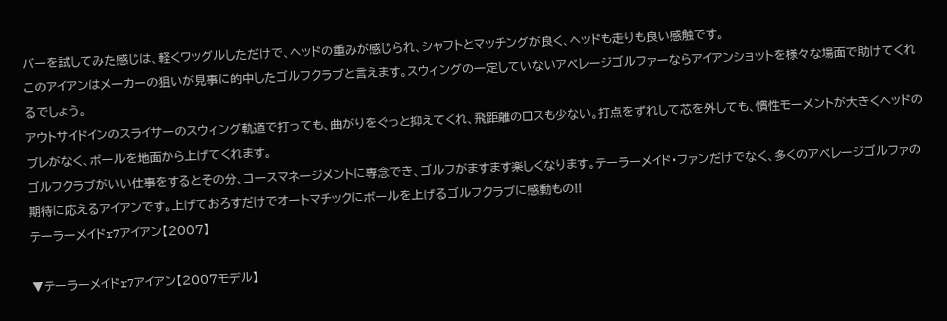バーを試してみた感じは、軽くワッグルしただけで、ヘッドの重みが感じられ、シャフトとマッチングが良く、ヘッドも走りも良い感触です。
このアイアンはメーカーの狙いが見事に的中したゴルフクラブと言えます。スウィングの一定していないアベレージゴルファーならアイアンショットを様々な場面で助けてくれるでしょう。
アウトサイドインのスライサーのスウィング軌道で打っても、曲がりをぐっと抑えてくれ、飛距離のロスも少ない。打点をずれして芯を外しても、慣性モーメントが大きくヘッドのブレがなく、ボールを地面から上げてくれます。
ゴルフクラブがいい仕事をするとその分、コースマネージメントに専念でき、ゴルフがますます楽しくなります。テーラーメイド・ファンだけでなく、多くのアベレージゴルファの期待に応えるアイアンです。上げておろすだけでオートマチックにボールを上げるゴルフクラブに感動もの!!
テーラーメイドr7アイアン【2007】

▼テーラーメイドr7アイアン【2007モデル】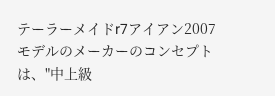テーラーメイドr7アイアン2007モデルのメーカーのコンセプトは、"中上級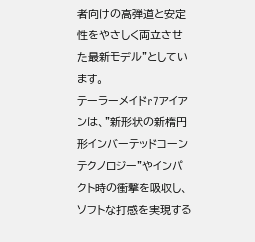者向けの高弾道と安定性をやさしく両立させた最新モデル"としています。
テーラーメイドr7アイアンは、"新形状の新楕円形インバーテッドコーンテクノロジー"やインパクト時の衝撃を吸収し、ソフトな打感を実現する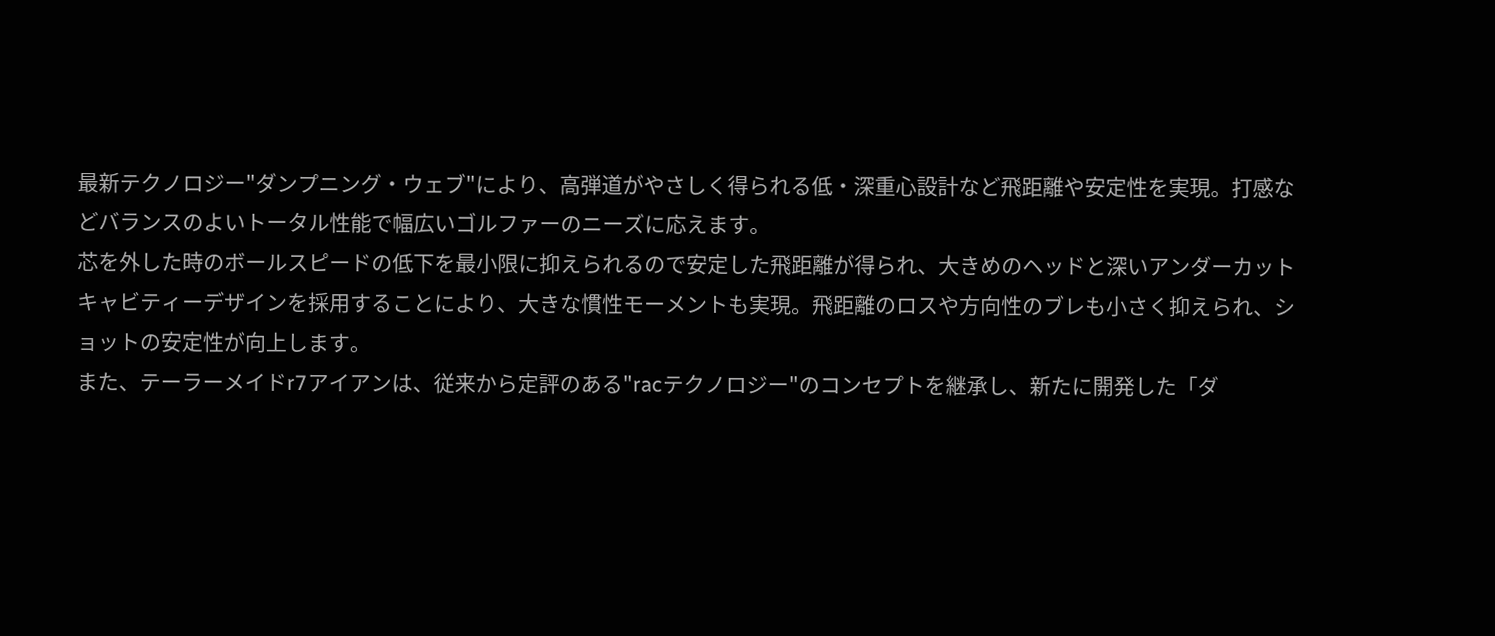最新テクノロジー"ダンプニング・ウェブ"により、高弾道がやさしく得られる低・深重心設計など飛距離や安定性を実現。打感などバランスのよいトータル性能で幅広いゴルファーのニーズに応えます。
芯を外した時のボールスピードの低下を最小限に抑えられるので安定した飛距離が得られ、大きめのヘッドと深いアンダーカットキャビティーデザインを採用することにより、大きな慣性モーメントも実現。飛距離のロスや方向性のブレも小さく抑えられ、ショットの安定性が向上します。
また、テーラーメイドr7アイアンは、従来から定評のある"racテクノロジー"のコンセプトを継承し、新たに開発した「ダ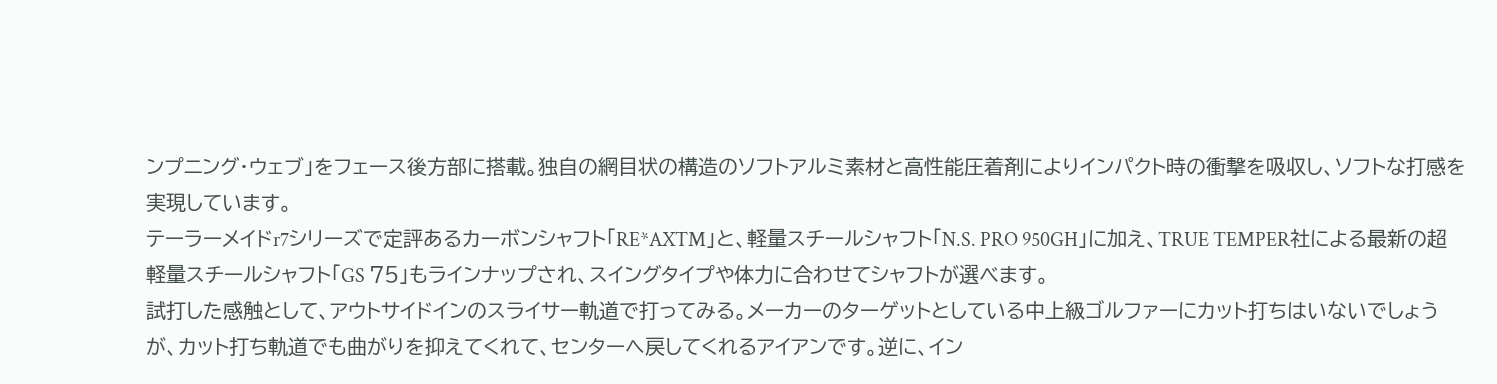ンプニング・ウェブ」をフェース後方部に搭載。独自の網目状の構造のソフトアルミ素材と高性能圧着剤によりインパクト時の衝撃を吸収し、ソフトな打感を実現しています。
テーラーメイドr7シリーズで定評あるカーボンシャフト「RE*AXTM」と、軽量スチールシャフト「N.S. PRO 950GH」に加え、TRUE TEMPER社による最新の超軽量スチールシャフト「GS 75」もラインナップされ、スイングタイプや体力に合わせてシャフトが選べます。
試打した感触として、アウトサイドインのスライサー軌道で打ってみる。メーカーのターゲットとしている中上級ゴルファーにカット打ちはいないでしょうが、カット打ち軌道でも曲がりを抑えてくれて、センターへ戻してくれるアイアンです。逆に、イン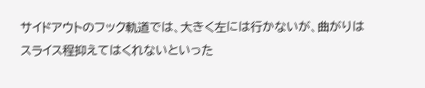サイドアウトのフック軌道では、大きく左には行かないが、曲がりはスライス程抑えてはくれないといった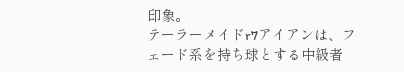印象。
テーラーメイドr7アイアンは、フェード系を持ち球とする中級者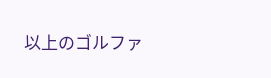以上のゴルファ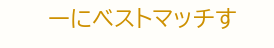ーにベストマッチす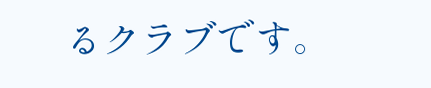るクラブです。